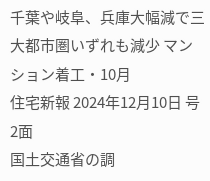千葉や岐阜、兵庫大幅減で三大都市圏いずれも減少 マンション着工・10月
住宅新報 2024年12月10日 号 2面
国土交通省の調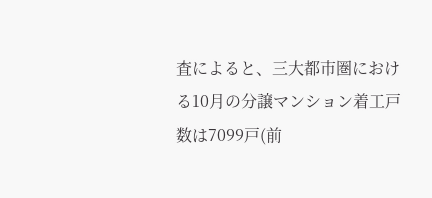査によると、三大都市圏における10月の分譲マンション着工戸数は7099戸(前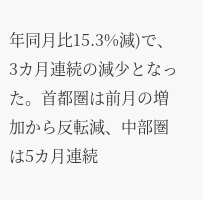年同月比15.3%減)で、3カ月連続の減少となった。首都圏は前月の増加から反転減、中部圏は5カ月連続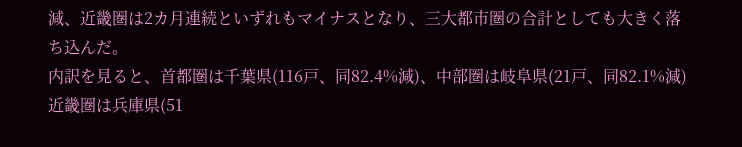減、近畿圏は2カ月連続といずれもマイナスとなり、三大都市圏の合計としても大きく落ち込んだ。
内訳を見ると、首都圏は千葉県(116戸、同82.4%減)、中部圏は岐阜県(21戸、同82.1%減)近畿圏は兵庫県(51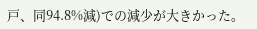戸、同94.8%減)での減少が大きかった。